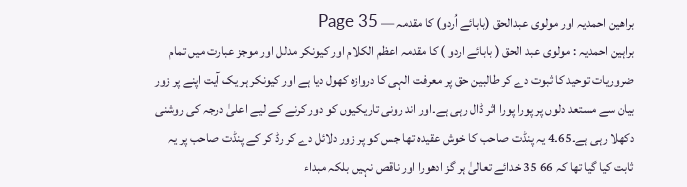براھین احمدیہ اور مولوی عبدالحق (بابائے اُردو) کا مقدمہ — Page 35
براہین احمدیہ : مولوی عبد الحق ( بابائے اردو ) کا مقدمہ اعظم الکلام اور کیونکر مدلل اور موجز عبارت میں تمام ضروریات توحید کا ثبوت دے کر طالبین حق پر معرفت الہی کا دروازہ کھول دیا ہے اور کیونکر ہر یک آیت اپنے پر زور بیان سے مستعد دلوں پر پورا پورا اثر ڈال رہی ہے۔اور اند رونی تاریکیوں کو دور کرنے کے لیے اعلیٰ درجہ کی روشنی دکھلا رہی ہے۔65۔4 یہ پنڈت صاحب کا خوش عقیدہ تھا جس کو پر زور دلائل دے کر رڈ کر کے پنڈت صاحب پر یہ ثابت کیا گیا تھا کہ 66 35 خدائے تعالیٰ ہر گز ادھورا اور ناقص نہیں بلکہ مبداء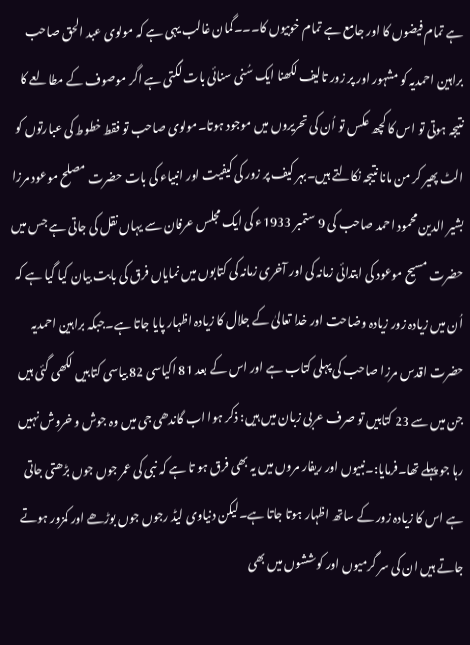ہے تمام فیضوں کا اور جامع ہے تمام خوبیوں کا۔۔۔گمان غالب یہی ہے کہ مولوی عبد الحق صاحب براہین احمدیہ کو مشہور اور پر زور تالیف لکھنا ایک سُنی سنائی بات لگتی ہے اگر موصوف کے مطالعے کا نتیجہ ہوتی تو اس کا کچھ عکس تو اُن کی تحریروں میں موجود ہوتا۔مولوی صاحب تو فقط خطوط کی عبارتوں کو الٹ پھیر کر من مانا نتیجہ نکالتے ہیں۔بہر کیف پر زور کی کیفیت اور انبیاء کی بات حضرت مصلح موعود مرزا بشیر الدین محمود احمد صاحب کی 9 ستمبر 1933ء کی ایک مجلس عرفان سے یہاں نقل کی جاتی ہے جس میں حضرت مسیح موعود کی ابتدائی زمانہ کی اور آخری زمانہ کی کتابوں میں نمایاں فرق کی بابت بیان کیا گیا ہے کہ اُن میں زیادہ زور زیادہ وضاحت اور خدا تعالیٰ کے جلال کا زیادہ اظہار پایا جاتا ہے۔جبکہ براہین احمدیہ حضرت اقدس مرزا صاحب کی پہلی کتاب ہے اور اس کے بعد 81 اکیاسی 82 بیاسی کتابیں لکھی گئی ہیں جن میں سے 23 کتابیں تو صرف عربی زبان میں ہیں: ذکر ہوا اب گاندھی جی میں وہ جوش و خروش نہیں رہا جو پہلے تھا۔فرمایا:۔نبیوں اور ریفار مروں میں یہ بھی فرق ہو تا ہے کہ نبی کی عمر جوں جوں بڑھتی جاتی ہے اس کا زیادہ زور کے ساتھ اظہار ہوتا جاتا ہے۔لیکن دنیاوی لیڈ رجوں جوں بوڑھے اور کمزور ہوتے جاتے ہیں ان کی سر گرمیوں اور کوششوں میں بھی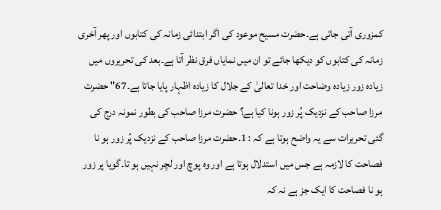کمزوری آتی جاتی ہے۔حضرت مسیح موعود کی اگر ابتدائی زمانہ کی کتابوں اور پھر آخری زمانہ کی کتابوں کو دیکھا جائے تو ان میں نمایاں فرق نظر آتا ہے۔بعد کی تحریروں میں زیادہ زور زیادہ وضاحت اور خدا تعالیٰ کے جلال کا زیادہ اظہار پایا جاتا ہے۔67" حضرت مرزا صاحب کے نزدیک پُر زور ہونا کیا ہے؟ حضرت مرزا صاحب کی بطور نمونہ درج کی گئی تحریرات سے یہ واضح ہوتا ہے کہ : 1۔حضرت مرزا صاحب کے نزدیک پُر زور ہو نا فصاحت کا لازمہ ہے جس میں استدلال ہوتا ہے اور وہ پوچ اور لچر نہیں ہو تا۔گویا پر زور ہو نا فصاحت کا ایک جز ہے نہ کہ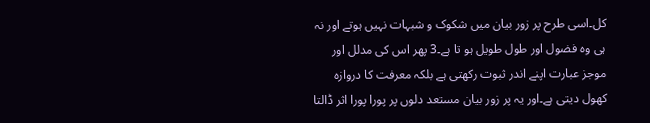کل۔اسی طرح پر زور بیان میں شکوک و شبہات نہیں ہوتے اور نہ ہی وہ فضول اور طول طویل ہو تا ہے۔3 پھر اس کی مدلل اور موجز عبارت اپنے اندر ثبوت رکھتی ہے بلکہ معرفت کا دروازہ کھول دیتی ہے۔اور یہ پر زور بیان مستعد دلوں پر پورا پورا اثر ڈالتا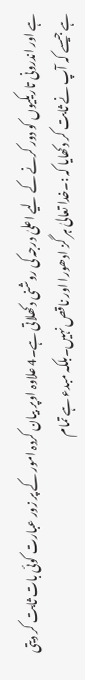ہے اور اندرونی تاریکیوں کو دور کرنے کے لیے اعلیٰ درجہ کی روشنی دکھلاتی ہے۔4 علاوہ اوپر بیان کردہ امور کے پر زور عبارت کوئی بات ثابت کر دیتی ہے جیسے کہ آپ نے ثابت کر دکھایا کہ :۔خدا تعالیٰ ہر گز ادھورا اور ناقص نہیں۔بلکہ مبدء ہے تمام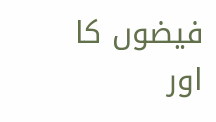فیضوں کا اور